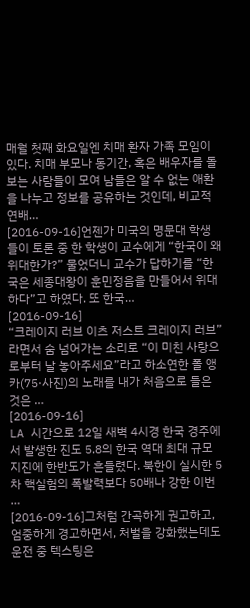매월 첫째 화요일엔 치매 환자 가족 모임이 있다. 치매 부모나 동기간, 혹은 배우자를 돌보는 사람들이 모여 남들은 알 수 없는 애환을 나누고 정보를 공유하는 것인데, 비교적 연배…
[2016-09-16]언젠가 미국의 명문대 학생들이 토론 중 한 학생이 교수에게 “한국이 왜 위대한가?” 물었더니 교수가 답하기를 “한국은 세종대왕이 훈민정음을 만들어서 위대하다”고 하였다. 또 한국…
[2016-09-16]
“크레이지 러브 이츠 저스트 크레이지 러브”라면서 숨 넘어가는 소리로 “이 미친 사랑으로부터 날 놓아주세요”라고 하소연한 폴 앵카(75·사진)의 노래를 내가 처음으로 들은 것은 …
[2016-09-16]
LA 시간으로 12일 새벽 4시경 한국 경주에서 발생한 진도 5.8의 한국 역대 최대 규모 지진에 한반도가 흔들렸다. 북한이 실시한 5차 핵실험의 폭발력보다 50배나 강한 이번 …
[2016-09-16]그처럼 간곡하게 권고하고, 엄중하게 경고하면서, 처벌을 강화했는데도 운전 중 텍스팅은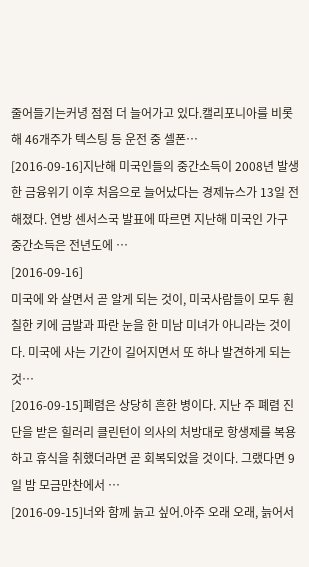줄어들기는커녕 점점 더 늘어가고 있다.캘리포니아를 비롯해 46개주가 텍스팅 등 운전 중 셀폰…
[2016-09-16]지난해 미국인들의 중간소득이 2008년 발생한 금융위기 이후 처음으로 늘어났다는 경제뉴스가 13일 전해졌다. 연방 센서스국 발표에 따르면 지난해 미국인 가구 중간소득은 전년도에 …
[2016-09-16]
미국에 와 살면서 곧 알게 되는 것이, 미국사람들이 모두 훤칠한 키에 금발과 파란 눈을 한 미남 미녀가 아니라는 것이다. 미국에 사는 기간이 길어지면서 또 하나 발견하게 되는 것…
[2016-09-15]폐렴은 상당히 흔한 병이다. 지난 주 폐렴 진단을 받은 힐러리 클린턴이 의사의 처방대로 항생제를 복용하고 휴식을 취했더라면 곧 회복되었을 것이다. 그랬다면 9일 밤 모금만찬에서 …
[2016-09-15]너와 함께 늙고 싶어.아주 오래 오래, 늙어서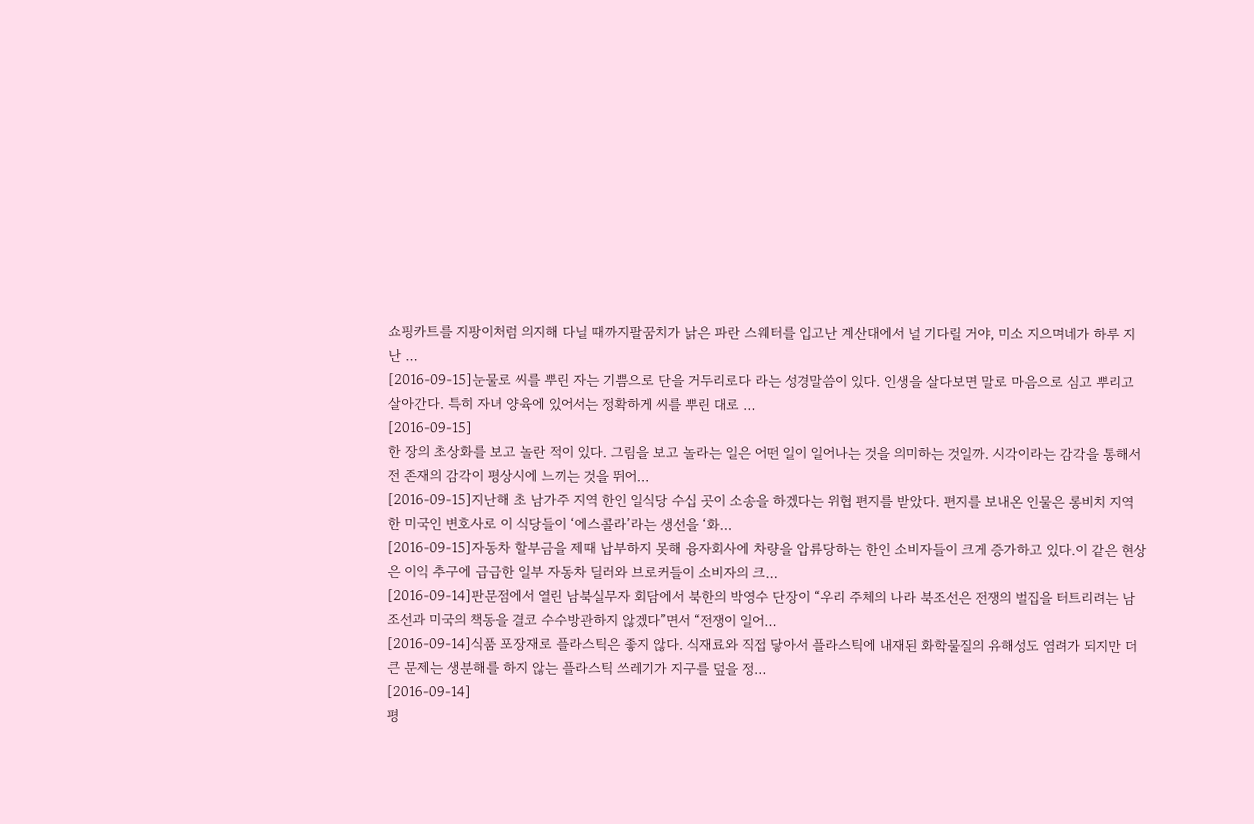쇼핑카트를 지팡이처럼 의지해 다닐 때까지팔꿈치가 낡은 파란 스웨터를 입고난 계산대에서 널 기다릴 거야, 미소 지으며네가 하루 지난 …
[2016-09-15]눈물로 씨를 뿌린 자는 기쁨으로 단을 거두리로다 라는 성경말씀이 있다. 인생을 살다보면 말로 마음으로 심고 뿌리고 살아간다. 특히 자녀 양육에 있어서는 정확하게 씨를 뿌린 대로 …
[2016-09-15]
한 장의 초상화를 보고 놀란 적이 있다. 그림을 보고 놀라는 일은 어떤 일이 일어나는 것을 의미하는 것일까. 시각이라는 감각을 통해서 전 존재의 감각이 평상시에 느끼는 것을 뛰어…
[2016-09-15]지난해 초 남가주 지역 한인 일식당 수십 곳이 소송을 하겠다는 위협 편지를 받았다. 편지를 보내온 인물은 롱비치 지역 한 미국인 변호사로 이 식당들이 ‘에스콜라’라는 생선을 ‘화…
[2016-09-15]자동차 할부금을 제때 납부하지 못해 융자회사에 차량을 압류당하는 한인 소비자들이 크게 증가하고 있다.이 같은 현상은 이익 추구에 급급한 일부 자동차 딜러와 브로커들이 소비자의 크…
[2016-09-14]판문점에서 열린 남북실무자 회담에서 북한의 박영수 단장이 “우리 주체의 나라 북조선은 전쟁의 벌집을 터트리려는 남조선과 미국의 책동을 결코 수수방관하지 않겠다”면서 “전쟁이 일어…
[2016-09-14]식품 포장재로 플라스틱은 좋지 않다. 식재료와 직접 닿아서 플라스틱에 내재된 화학물질의 유해성도 염려가 되지만 더 큰 문제는 생분해를 하지 않는 플라스틱 쓰레기가 지구를 덮을 정…
[2016-09-14]
평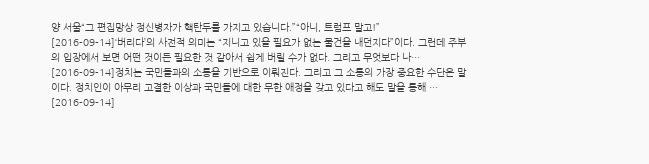양 서울“그 편집망상 정신병자가 핵탄두를 가지고 있습니다.”“아니, 트럼프 말고!”
[2016-09-14]‘버리다’의 사전적 의미는 “지니고 있을 필요가 없는 물건을 내던지다”이다. 그런데 주부의 입장에서 보면 어떤 것이든 필요한 것 같아서 쉽게 버릴 수가 없다. 그리고 무엇보다 나…
[2016-09-14]정치는 국민들과의 소통을 기반으로 이뤄진다. 그리고 그 소통의 가장 중요한 수단은 말이다. 정치인이 아무리 고결한 이상과 국민들에 대한 무한 애정을 갖고 있다고 해도 말을 통해 …
[2016-09-14]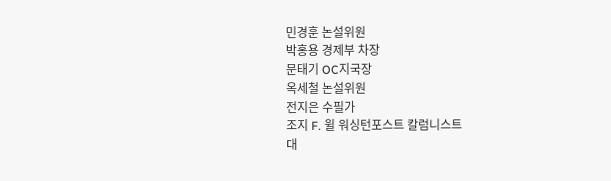민경훈 논설위원
박홍용 경제부 차장
문태기 OC지국장
옥세철 논설위원
전지은 수필가
조지 F. 윌 워싱턴포스트 칼럼니스트
대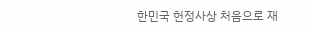한민국 헌정사상 처음으로 재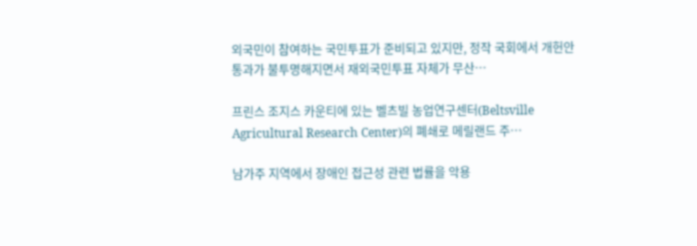외국민이 참여하는 국민투표가 준비되고 있지만, 정작 국회에서 개헌안 통과가 불투명해지면서 재외국민투표 자체가 무산…

프린스 조지스 카운티에 있는 벨츠빌 농업연구센터(Beltsville Agricultural Research Center)의 폐쇄로 메릴랜드 주…

남가주 지역에서 장애인 접근성 관련 법률을 악용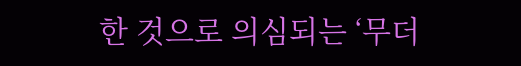한 것으로 의심되는 ‘무더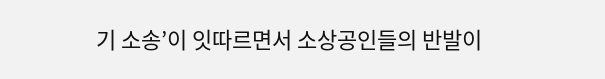기 소송’이 잇따르면서 소상공인들의 반발이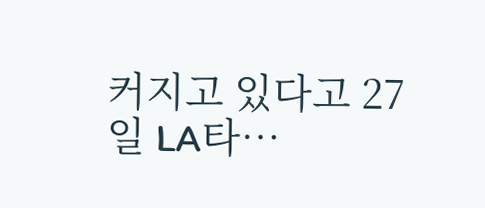커지고 있다고 27일 LA타…